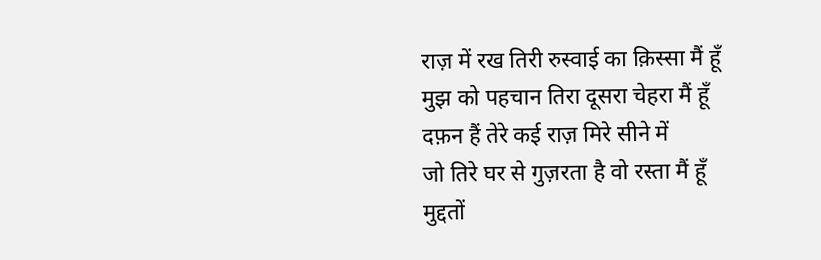राज़ में रख तिरी रुस्वाई का क़िस्सा मैं हूँ
मुझ को पहचान तिरा दूसरा चेहरा मैं हूँ
दफ़न हैं तेरे कई राज़ मिरे सीने में
जो तिरे घर से गुज़रता है वो रस्ता मैं हूँ
मुद्दतों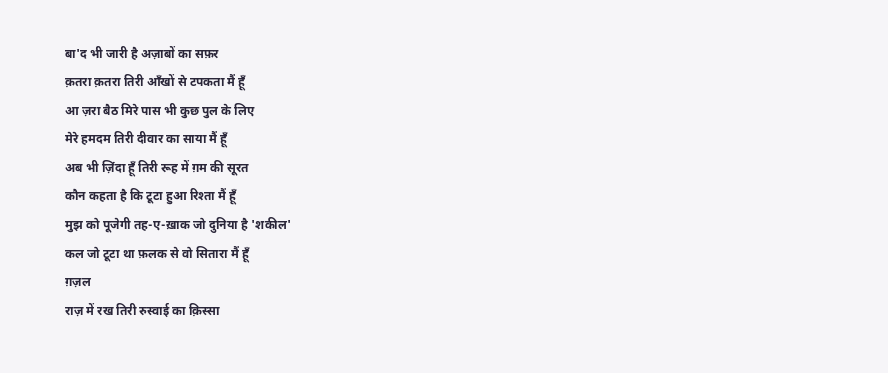बा'द भी जारी है अज़ाबों का सफ़र
क़तरा क़तरा तिरी आँखों से टपकता मैं हूँ
आ ज़रा बैठ मिरे पास भी कुछ पुल के लिए
मेरे हमदम तिरी दीवार का साया मैं हूँ
अब भी ज़िंदा हूँ तिरी रूह में ग़म की सूरत
कौन कहता है कि टूटा हुआ रिश्ता मैं हूँ
मुझ को पूजेगी तह-ए-ख़ाक जो दुनिया है 'शकील'
कल जो टूटा था फ़लक से वो सितारा मैं हूँ
ग़ज़ल
राज़ में रख तिरी रुस्वाई का क़िस्सा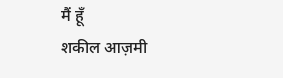मैं हूँ
शकील आज़मी